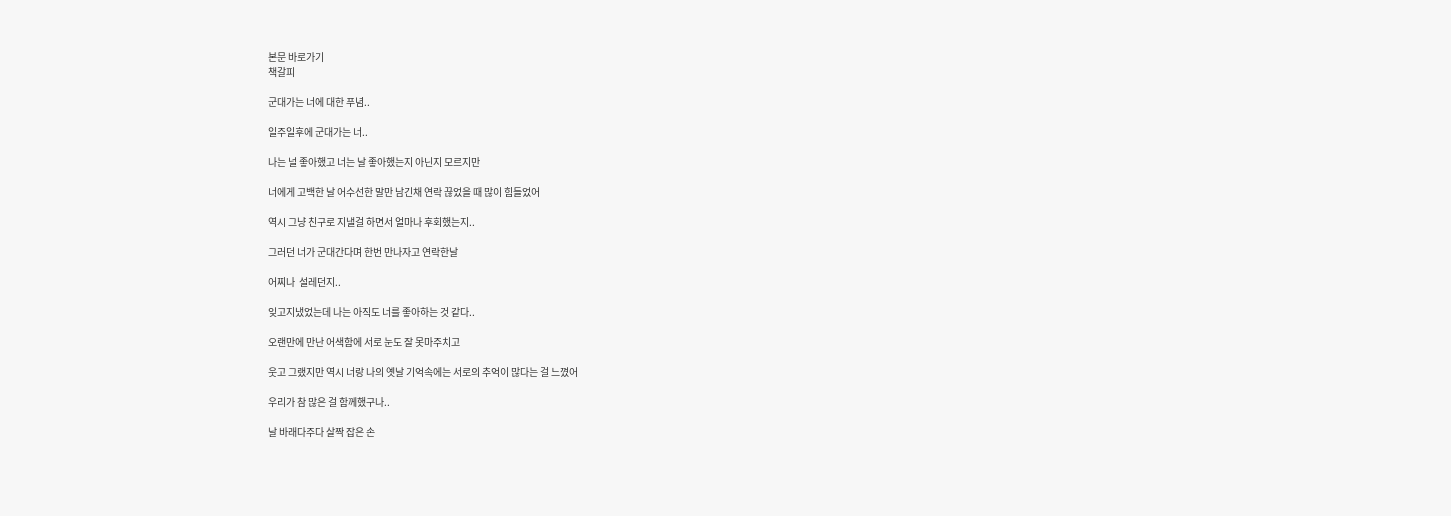본문 바로가기
책갈피

군대가는 너에 대한 푸념..

일주일후에 군대가는 너..

나는 널 좋아했고 너는 날 좋아했는지 아닌지 모르지만

너에게 고백한 날 어수선한 말만 남긴채 연락 끊었을 때 많이 힘들었어

역시 그냥 친구로 지낼걸 하면서 얼마나 후회했는지..

그러던 너가 군대간다며 한번 만나자고 연락한날

어찌나  설레던지..

잊고지냈었는데 나는 아직도 너를 좋아하는 것 같다..

오랜만에 만난 어색함에 서로 눈도 잘 못마주치고

웃고 그랬지만 역시 너랑 나의 옛날 기억속에는 서로의 추억이 많다는 걸 느꼈어

우리가 참 많은 걸 함께했구나..

날 바래다주다 살짝 잡은 손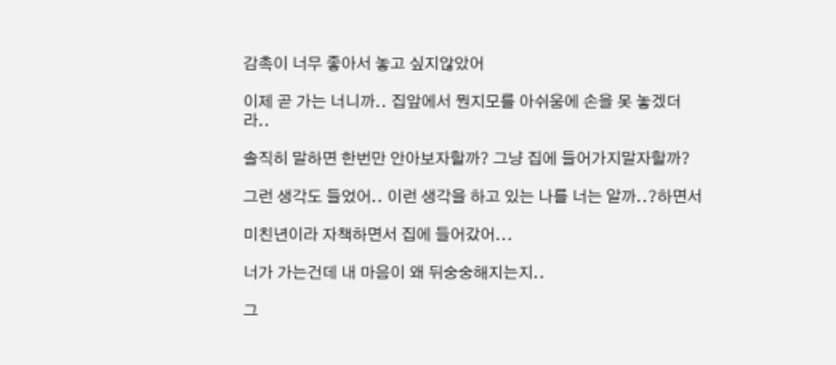감촉이 너무 좋아서 놓고 싶지않았어

이제 곧 가는 너니까.. 집앞에서 뭔지모를 아쉬움에 손을 못 놓겠더라..

솔직히 말하면 한번만 안아보자할까? 그냥 집에 들어가지말자할까?

그런 생각도 들었어.. 이런 생각을 하고 있는 나를 너는 알까..?하면서

미친년이라 자책하면서 집에 들어갔어...

너가 가는건데 내 마음이 왜 뒤숭숭해지는지..

그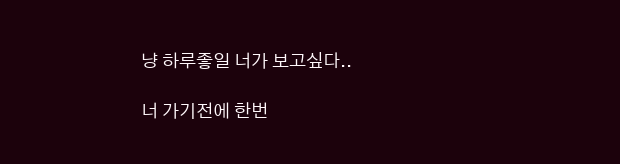냥 하루좋일 너가 보고싶다..

너 가기전에 한번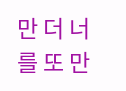만 더 너를 또 만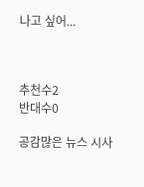나고 싶어...



추천수2
반대수0

공감많은 뉴스 시사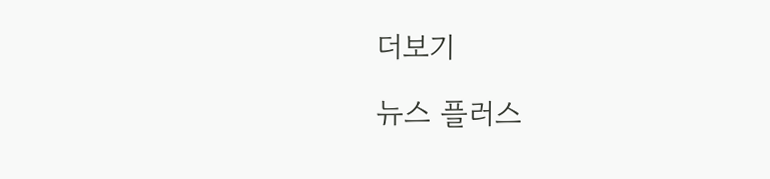더보기

뉴스 플러스